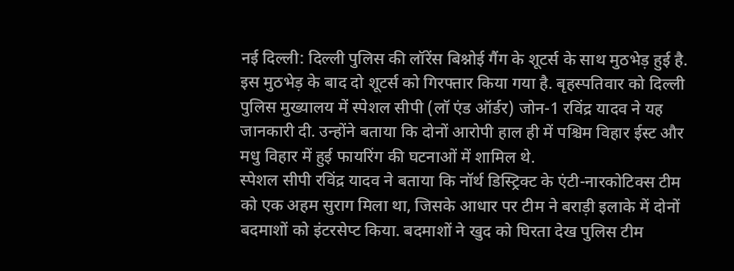नई दिल्ली: दिल्ली पुलिस की लॉरेंस बिश्नोई गैंग के शूटर्स के साथ मुठभेड़ हुई है. इस मुठभेड़ के बाद दो शूटर्स को गिरफ्तार किया गया है. बृहस्पतिवार को दिल्ली पुलिस मुख्यालय में स्पेशल सीपी (लॉ एंड ऑर्डर) जोन-1 रविंद्र यादव ने यह जानकारी दी. उन्होंने बताया कि दोनों आरोपी हाल ही में पश्चिम विहार ईस्ट और मधु विहार में हुई फायरिंग की घटनाओं में शामिल थे.
स्पेशल सीपी रविंद्र यादव ने बताया कि नॉर्थ डिस्ट्रिक्ट के एंटी-नारकोटिक्स टीम को एक अहम सुराग मिला था, जिसके आधार पर टीम ने बराड़ी इलाके में दोनों बदमाशों को इंटरसेप्ट किया. बदमाशों ने खुद को घिरता देख पुलिस टीम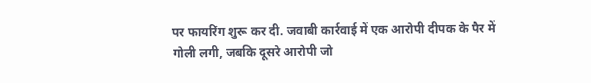पर फायरिंग शुरू कर दी. जवाबी कार्रवाई में एक आरोपी दीपक के पैर में गोली लगी, जबकि दूसरे आरोपी जो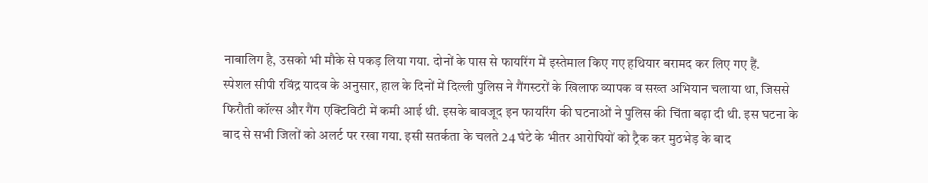नाबालिग है, उसको भी मौके से पकड़ लिया गया. दोनों के पास से फायरिंग में इस्तेमाल किए गए हथियार बरामद कर लिए गए हैं.
स्पेशल सीपी रविंद्र यादव के अनुसार, हाल के दिनों में दिल्ली पुलिस ने गैंगस्टरों के खिलाफ व्यापक व सख्त अभियान चलाया था, जिससे फिरौती कॉल्स और गैंग एक्टिविटी में कमी आई थी. इसके बावजूद इन फायरिंग की घटनाओं ने पुलिस की चिंता बढ़ा दी थी. इस घटना के बाद से सभी जिलों को अलर्ट पर रखा गया. इसी सतर्कता के चलते 24 घंटे के भीतर आरोपियों को ट्रैक कर मुठभेड़ के बाद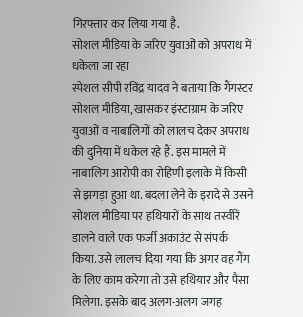गिरफ्तार कर लिया गया है.
सोशल मीडिया के जरिए युवाओं को अपराध में धकेला जा रहा
स्पेशल सीपी रविंद्र यादव ने बताया कि गैंगस्टर सोशल मीडिया, खासकर इंस्टाग्राम के जरिए युवाओं व नाबालिगों को लालच देकर अपराध की दुनिया में धकेल रहे हैं. इस मामले में नाबालिग आरोपी का रोहिणी इलाके में किसी से झगड़ा हुआ था. बदला लेने के इरादे से उसने सोशल मीडिया पर हथियारों के साथ तस्वीरें डालने वाले एक फर्जी अकाउंट से संपर्क किया. उसे लालच दिया गया कि अगर वह गैंग के लिए काम करेगा तो उसे हथियार और पैसा मिलेगा. इसके बाद अलग-अलग जगह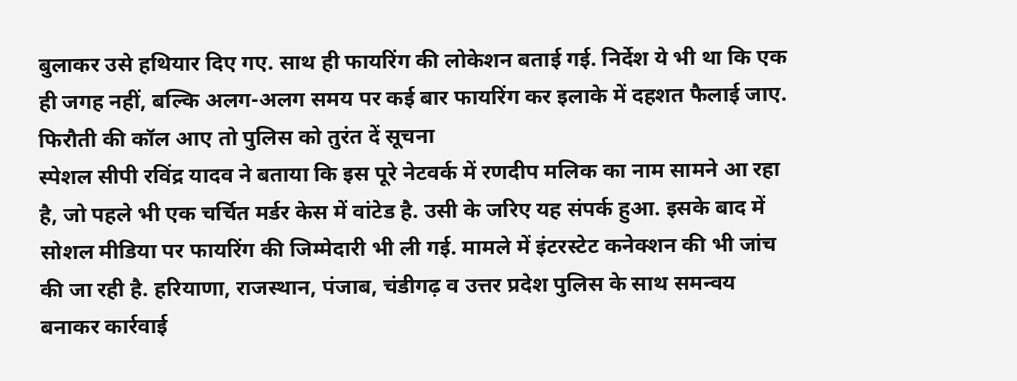बुलाकर उसे हथियार दिए गए. साथ ही फायरिंग की लोकेशन बताई गई. निर्देश ये भी था कि एक ही जगह नहीं, बल्कि अलग-अलग समय पर कई बार फायरिंग कर इलाके में दहशत फैलाई जाए.
फिरौती की कॉल आए तो पुलिस को तुरंत दें सूचना
स्पेशल सीपी रविंद्र यादव ने बताया कि इस पूरे नेटवर्क में रणदीप मलिक का नाम सामने आ रहा है, जो पहले भी एक चर्चित मर्डर केस में वांटेड है. उसी के जरिए यह संपर्क हुआ. इसके बाद में सोशल मीडिया पर फायरिंग की जिम्मेदारी भी ली गई. मामले में इंटरस्टेट कनेक्शन की भी जांच की जा रही है. हरियाणा, राजस्थान, पंजाब, चंडीगढ़ व उत्तर प्रदेश पुलिस के साथ समन्वय बनाकर कार्रवाई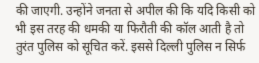की जाएगी. उन्होंने जनता से अपील की कि यदि किसी को भी इस तरह की धमकी या फिरौती की कॉल आती है तो तुरंत पुलिस को सूचित करें. इससे दिल्ली पुलिस न सिर्फ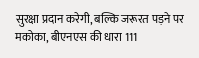सुरक्षा प्रदान करेगी, बल्कि जरूरत पड़ने पर मकोका, बीएनएस की धारा 111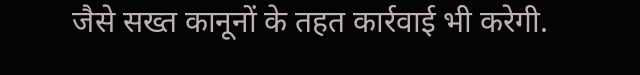जैसे सख्त कानूनों के तहत कार्रवाई भी करेगी.